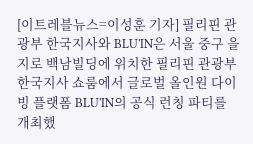[이트레블뉴스=이성훈 기자] 필리핀 관광부 한국지사와 BLU'IN은 서울 중구 을지로 백남빌딩에 위치한 필리핀 관광부 한국지사 쇼룸에서 글로벌 올인원 다이빙 플랫폼 BLU'IN의 공식 런칭 파티를 개최했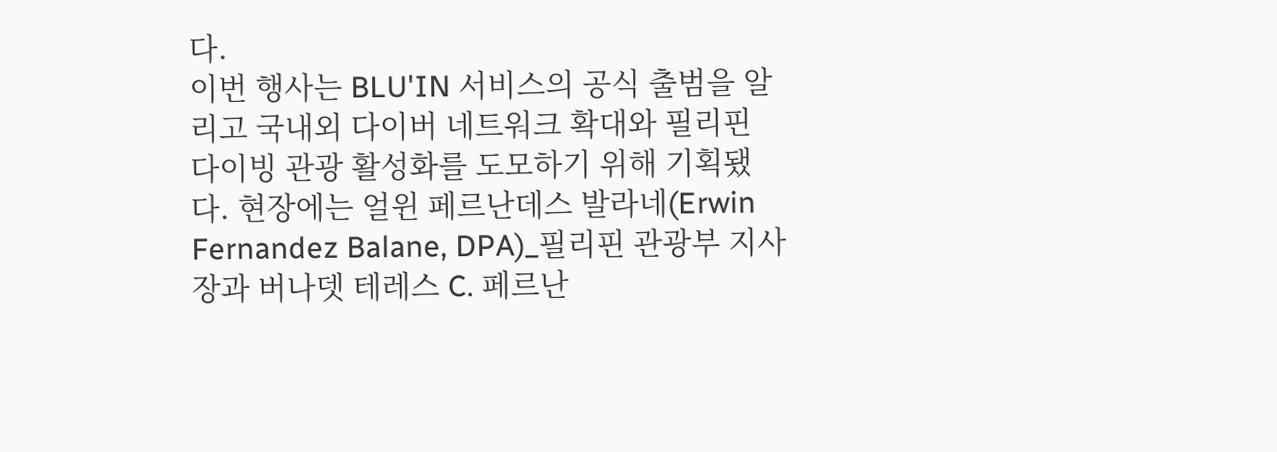다.
이번 행사는 BLU'IN 서비스의 공식 출범을 알리고 국내외 다이버 네트워크 확대와 필리핀 다이빙 관광 활성화를 도모하기 위해 기획됐다. 현장에는 얼윈 페르난데스 발라네(Erwin Fernandez Balane, DPA)_필리핀 관광부 지사장과 버나뎃 테레스 C. 페르난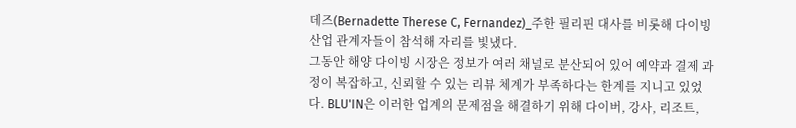데즈(Bernadette Therese C, Fernandez)_주한 필리핀 대사를 비롯해 다이빙 산업 관계자들이 참석해 자리를 빛냈다.
그동안 해양 다이빙 시장은 정보가 여러 채널로 분산되어 있어 예약과 결제 과정이 복잡하고, 신뢰할 수 있는 리뷰 체계가 부족하다는 한계를 지니고 있었다. BLU'IN은 이러한 업계의 문제점을 해결하기 위해 다이버, 강사, 리조트,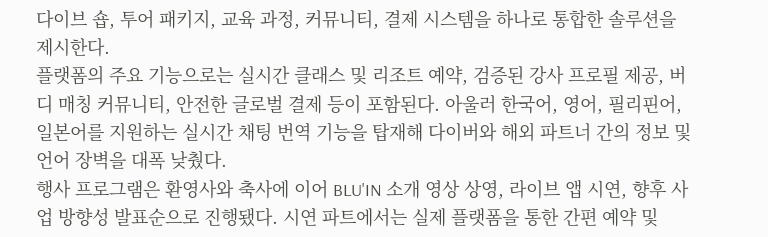다이브 숍, 투어 패키지, 교육 과정, 커뮤니티, 결제 시스템을 하나로 통합한 솔루션을 제시한다.
플랫폼의 주요 기능으로는 실시간 클래스 및 리조트 예약, 검증된 강사 프로필 제공, 버디 매칭 커뮤니티, 안전한 글로벌 결제 등이 포함된다. 아울러 한국어, 영어, 필리핀어, 일본어를 지원하는 실시간 채팅 번역 기능을 탑재해 다이버와 해외 파트너 간의 정보 및 언어 장벽을 대폭 낮췄다.
행사 프로그램은 환영사와 축사에 이어 BLU'IN 소개 영상 상영, 라이브 앱 시연, 향후 사업 방향성 발표순으로 진행됐다. 시연 파트에서는 실제 플랫폼을 통한 간편 예약 및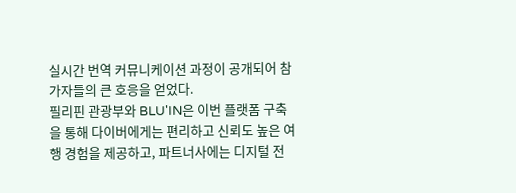실시간 번역 커뮤니케이션 과정이 공개되어 참가자들의 큰 호응을 얻었다.
필리핀 관광부와 BLU'IN은 이번 플랫폼 구축을 통해 다이버에게는 편리하고 신뢰도 높은 여행 경험을 제공하고, 파트너사에는 디지털 전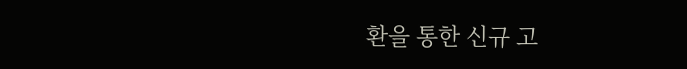환을 통한 신규 고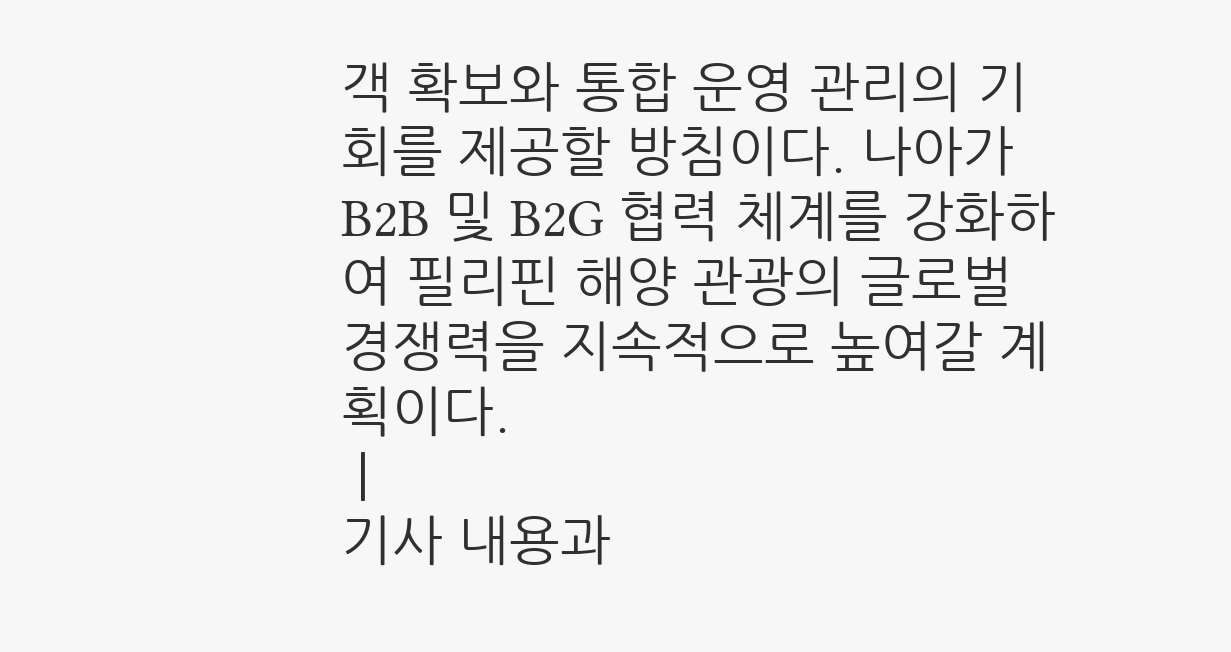객 확보와 통합 운영 관리의 기회를 제공할 방침이다. 나아가 B2B 및 B2G 협력 체계를 강화하여 필리핀 해양 관광의 글로벌 경쟁력을 지속적으로 높여갈 계획이다.
 |
기사 내용과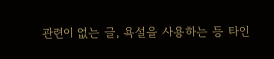관련이 없는 글, 욕설을 사용하는 등 타인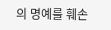의 명예를 훼손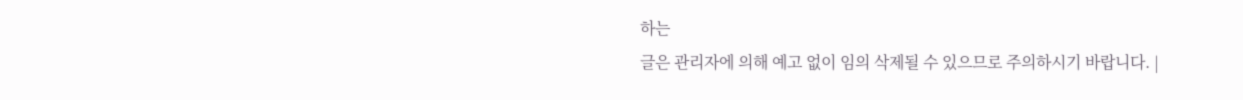하는
글은 관리자에 의해 예고 없이 임의 삭제될 수 있으므로 주의하시기 바랍니다. |